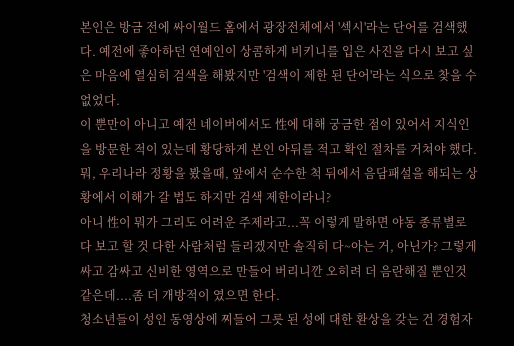본인은 방금 전에 싸이월드 홈에서 광장전체에서 '섹시'라는 단어를 검색했다. 예전에 좋아하던 연예인이 상콤하게 비키니를 입은 사진을 다시 보고 싶은 마음에 열심히 검색을 해봤지만 '검색이 제한 된 단어'라는 식으로 찾을 수 없었다.
이 뿐만이 아니고 예전 네이버에서도 性에 대해 궁금한 점이 있어서 지식인을 방문한 적이 있는데 황당하게 본인 아뒤를 적고 확인 절차를 거쳐야 했다. 뭐, 우리나라 정황을 봤을때, 앞에서 순수한 척 뒤에서 음담패설을 해되는 상황에서 이해가 갈 법도 하지만 검색 제한이라니?
아니 性이 뭐가 그리도 어려운 주제라고...꼭 이렇게 말하면 야동 종류별로 다 보고 할 것 다한 사람처럼 들리겠지만 솔직히 다~아는 거, 아닌가? 그렇게 싸고 감싸고 신비한 영역으로 만들어 버리니깐 오히려 더 음란해질 뿐인것 같은데....좀 더 개방적이 였으면 한다.
청소년들이 성인 동영상에 찌들어 그릇 된 성에 대한 환상을 갖는 건 경험자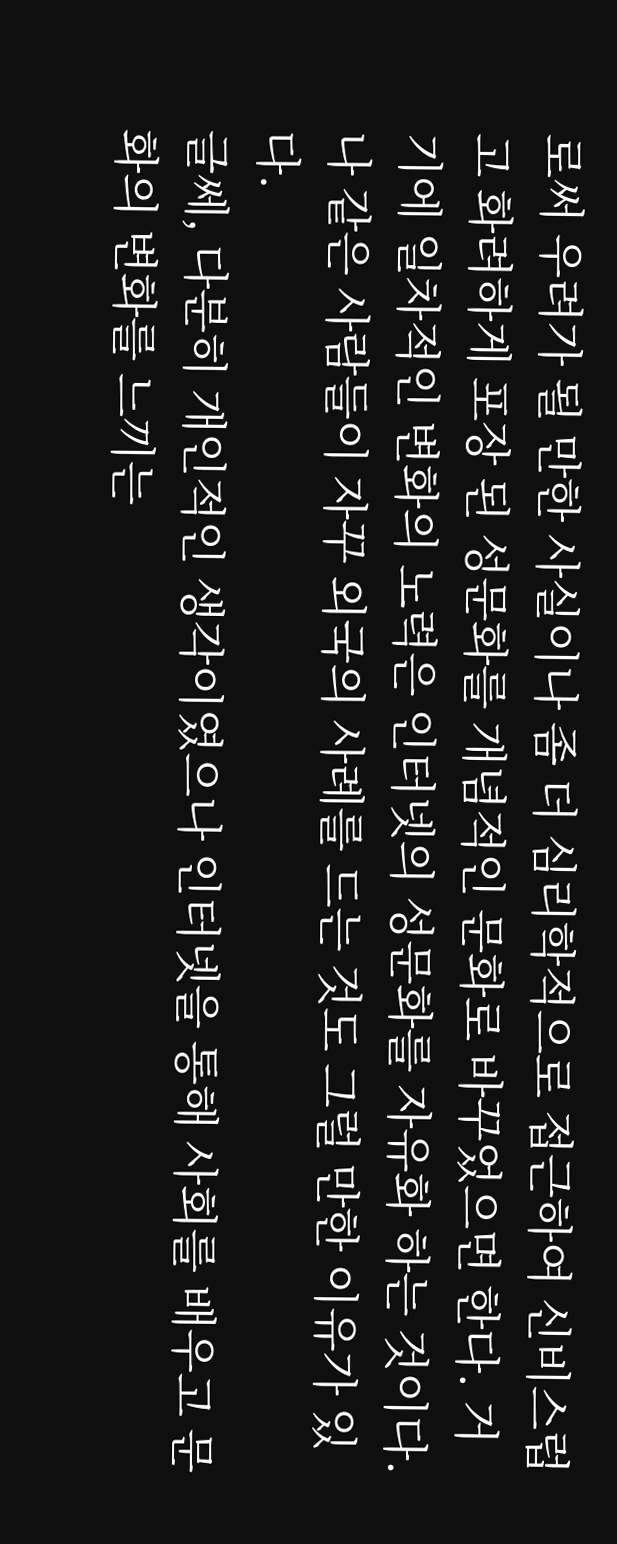로써 우려가 될 만한 사실이나 좀 더 심리학적으로 접근하여 신비스럽고 화려하게 포장 된 성문화를 개념적인 문화로 바꾸었으면 한다. 거기에 일차적인 변화의 노력은 인터넷의 성문화를 자유화 하는 것이다. 나 같은 사람들이 자꾸 외국의 사례를 드는 것도 그럴 만한 이유가 있다.
글쎄, 다분히 개인적인 생각이였으나 인터넷을 통해 사회를 배우고 문화의 변화를 느끼는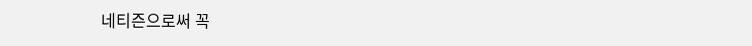네티즌으로써 꼭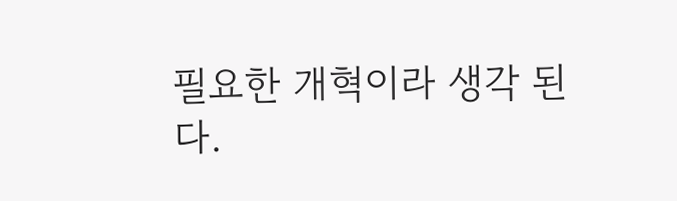필요한 개혁이라 생각 된다.